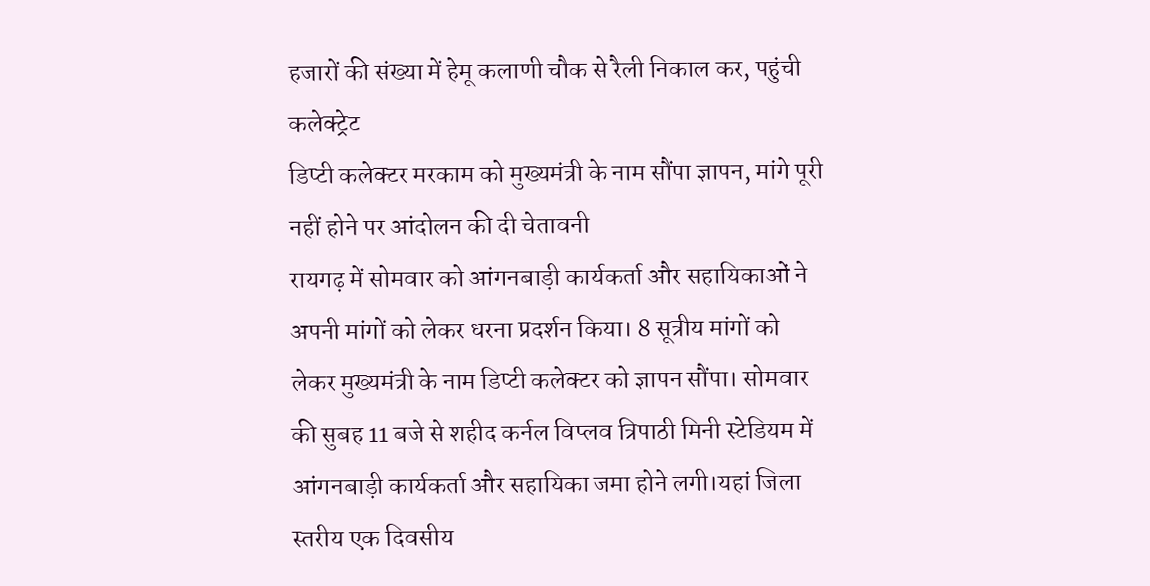हजारों की संख्या में हेमू कलाणी चौक से रैली निकाल कर, पहुंची कलेक्ट्रेट
डिप्टी कलेक्टर मरकाम को मुख्यमंत्री के नाम सौंपा ज्ञापन, मांगे पूरी नहीं होने पर आंदोलन की दी चेतावनी
रायगढ़ में सोमवार को आंगनबाड़ी कार्यकर्ता और सहायिकाओं ने अपनी मांगों को लेकर धरना प्रदर्शन किया। 8 सूत्रीय मांगों को लेकर मुख्यमंत्री के नाम डिप्टी कलेक्टर को ज्ञापन सौंपा। सोमवार की सुबह 11 बजे से शहीद कर्नल विप्लव त्रिपाठी मिनी स्टेडियम में आंगनबाड़ी कार्यकर्ता और सहायिका जमा होने लगी।यहां जिला स्तरीय एक दिवसीय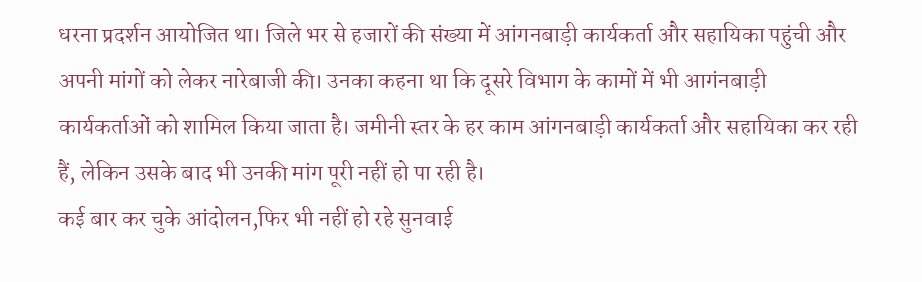धरना प्रदर्शन आयोजित था। जिले भर से हजारों की संख्या में आंगनबाड़ी कार्यकर्ता और सहायिका पहुंची और अपनी मांगों को लेकर नारेबाजी की। उनका कहना था कि दूसरे विभाग के कामों में भी आगंनबाड़ी कार्यकर्ताओं को शामिल किया जाता है। जमीनी स्तर के हर काम आंगनबाड़ी कार्यकर्ता और सहायिका कर रही हैं, लेकिन उसके बाद भी उनकी मांग पूरी नहीं हो पा रही है।
कई बार कर चुके आंदोलन,फिर भी नहीं हो रहे सुनवाई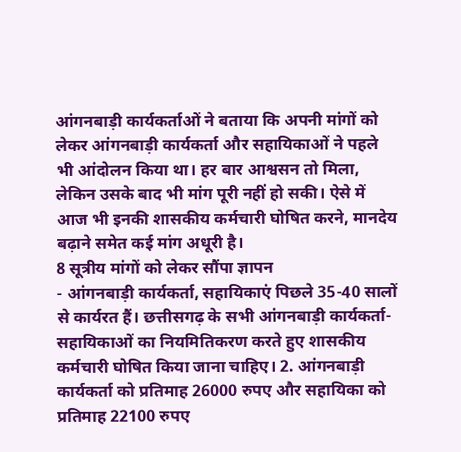आंगनबाड़ी कार्यकर्ताओं ने बताया कि अपनी मांगों को लेकर आंगनबाड़ी कार्यकर्ता और सहायिकाओं ने पहले भी आंदोलन किया था। हर बार आश्वसन तो मिला, लेकिन उसके बाद भी मांग पूरी नहीं हो सकी। ऐसे में आज भी इनकी शासकीय कर्मचारी घोषित करने, मानदेय बढ़ाने समेत कई मांग अधूरी है।
8 सूत्रीय मांगों को लेकर सौंपा ज्ञापन
- आंगनबाड़ी कार्यकर्ता, सहायिकाएं पिछले 35-40 सालों से कार्यरत हैं। छत्तीसगढ़ के सभी आंगनबाड़ी कार्यकर्ता-सहायिकाओं का नियमितिकरण करते हुए शासकीय कर्मचारी घोषित किया जाना चाहिए। 2. आंगनबाड़ी कार्यकर्ता को प्रतिमाह 26000 रुपए और सहायिका को प्रतिमाह 22100 रुपए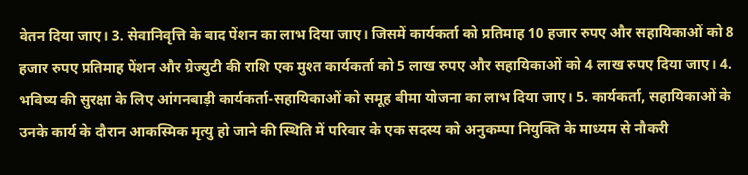वेतन दिया जाए। 3. सेवानिवृत्ति के बाद पेंशन का लाभ दिया जाए। जिसमें कार्यकर्ता को प्रतिमाह 10 हजार रुपए और सहायिकाओं को 8 हजार रुपए प्रतिमाह पेंशन और ग्रेज्युटी की राशि एक मुश्त कार्यकर्ता को 5 लाख रुपए और सहायिकाओं को 4 लाख रुपए दिया जाए। 4. भविष्य की सुरक्षा के लिए आंगनबाड़ी कार्यकर्ता-सहायिकाओं को समूह बीमा योजना का लाभ दिया जाए। 5. कार्यकर्ता, सहायिकाओं के उनके कार्य के दौरान आकस्मिक मृत्यु हो जाने की स्थिति में परिवार के एक सदस्य को अनुकम्पा नियुक्ति के माध्यम से नौकरी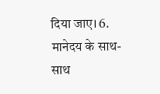दिया जाए। 6. मानेदय के साथ-साथ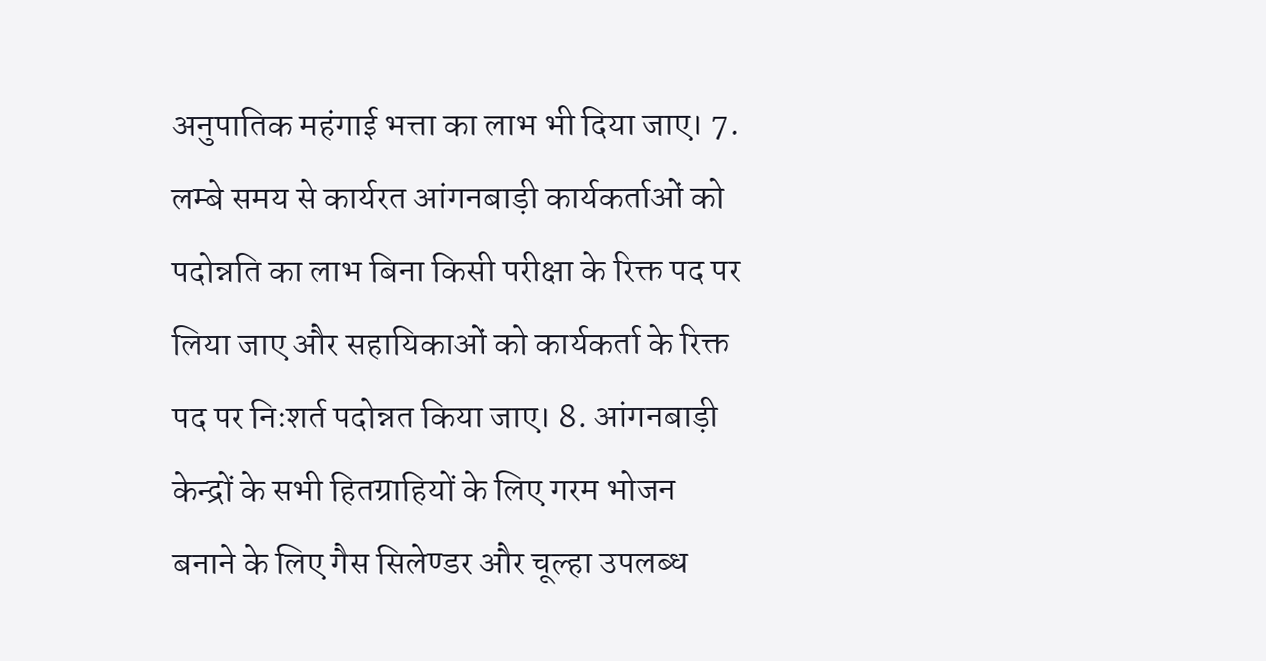अनुपातिक महंगाई भत्ता का लाभ भी दिया जाए। 7. लम्बे समय से कार्यरत आंगनबाड़ी कार्यकर्ताओं को पदोन्नति का लाभ बिना किसी परीक्षा के रिक्त पद पर लिया जाए और सहायिकाओं को कार्यकर्ता के रिक्त पद पर निःशर्त पदोन्नत किया जाए। 8. आंगनबाड़ी केन्द्रों के सभी हितग्राहियों के लिए गरम भोजन बनाने के लिए गैस सिलेण्डर और चूल्हा उपलब्ध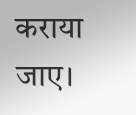कराया जाए।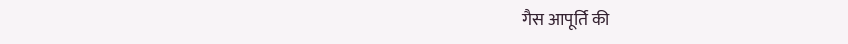गैस आपूर्ति की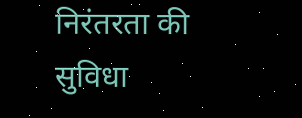निरंतरता की सुविधा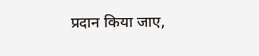प्रदान किया जाए,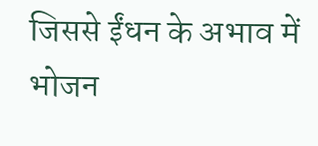जिससे ईंधन के अभाव में भोजन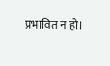प्रभावित न हो।